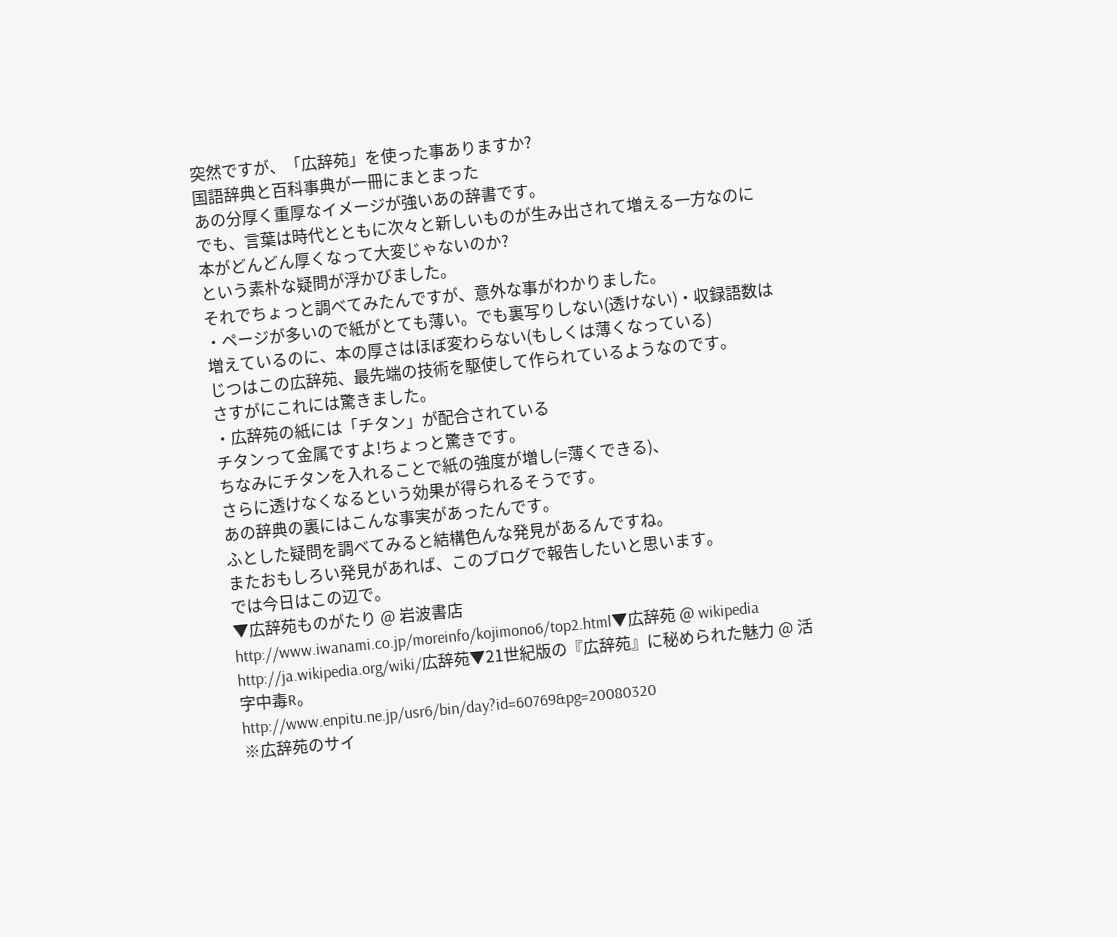突然ですが、「広辞苑」を使った事ありますか?
国語辞典と百科事典が一冊にまとまった
あの分厚く重厚なイメージが強いあの辞書です。
でも、言葉は時代とともに次々と新しいものが生み出されて増える一方なのに
本がどんどん厚くなって大変じゃないのか?
という素朴な疑問が浮かびました。
それでちょっと調べてみたんですが、意外な事がわかりました。
・ページが多いので紙がとても薄い。でも裏写りしない(透けない)・収録語数は増えているのに、本の厚さはほぼ変わらない(もしくは薄くなっている)
じつはこの広辞苑、最先端の技術を駆使して作られているようなのです。
さすがにこれには驚きました。
・広辞苑の紙には「チタン」が配合されている
チタンって金属ですよ!ちょっと驚きです。
ちなみにチタンを入れることで紙の強度が増し(=薄くできる)、
さらに透けなくなるという効果が得られるそうです。
あの辞典の裏にはこんな事実があったんです。
ふとした疑問を調べてみると結構色んな発見があるんですね。
またおもしろい発見があれば、このブログで報告したいと思います。
では今日はこの辺で。
▼広辞苑ものがたり @ 岩波書店
http://www.iwanami.co.jp/moreinfo/kojimono6/top2.html▼広辞苑 @ wikipedia
http://ja.wikipedia.org/wiki/広辞苑▼21世紀版の『広辞苑』に秘められた魅力 @ 活字中毒R。
http://www.enpitu.ne.jp/usr6/bin/day?id=60769&pg=20080320
※広辞苑のサイ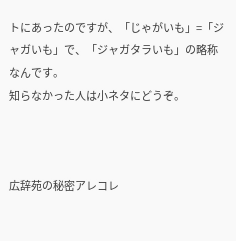トにあったのですが、「じゃがいも」=「ジャガいも」で、「ジャガタラいも」の略称なんです。
知らなかった人は小ネタにどうぞ。



広辞苑の秘密アレコレ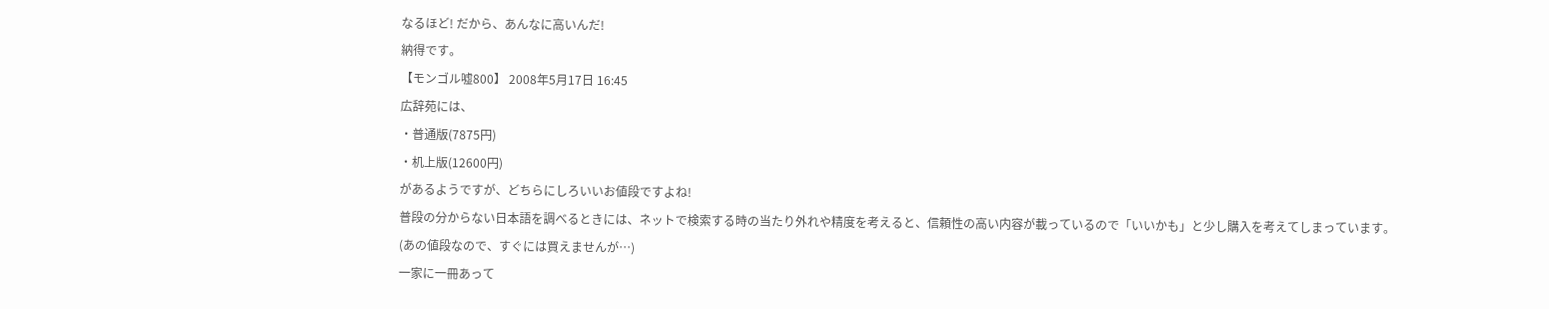なるほど! だから、あんなに高いんだ!
納得です。
【モンゴル嘘800】 2008年5月17日 16:45
広辞苑には、
・普通版(7875円)
・机上版(12600円)
があるようですが、どちらにしろいいお値段ですよね!
普段の分からない日本語を調べるときには、ネットで検索する時の当たり外れや精度を考えると、信頼性の高い内容が載っているので「いいかも」と少し購入を考えてしまっています。
(あの値段なので、すぐには買えませんが…)
一家に一冊あって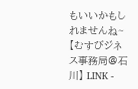もいいかもしれませんね~
【むすびジネス事務局@石川】 LINK -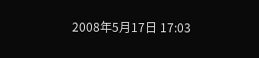2008年5月17日 17:03